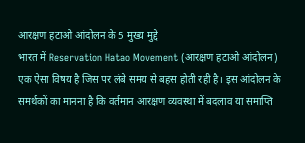आरक्षण हटाओ आंदोलन के 5 मुख्य मुद्दे
भारत में Reservation Hatao Movement (आरक्षण हटाओ आंदोलन) एक ऐसा विषय है जिस पर लंबे समय से बहस होती रही है। इस आंदोलन के समर्थकों का मानना है कि वर्तमान आरक्षण व्यवस्था में बदलाव या समाप्ति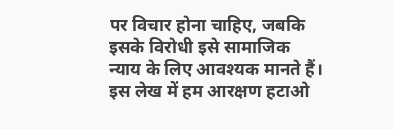पर विचार होना चाहिए, जबकि इसके विरोधी इसे सामाजिक न्याय के लिए आवश्यक मानते हैं।
इस लेख में हम आरक्षण हटाओ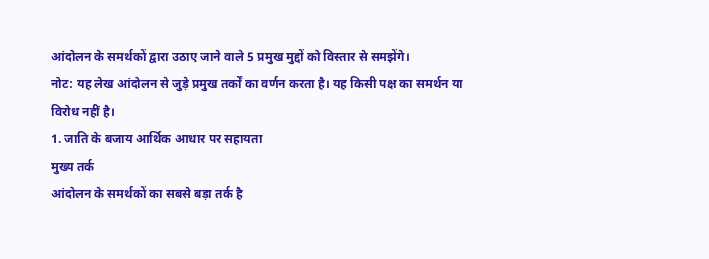आंदोलन के समर्थकों द्वारा उठाए जाने वाले 5 प्रमुख मुद्दों को विस्तार से समझेंगे।
नोट: यह लेख आंदोलन से जुड़े प्रमुख तर्कों का वर्णन करता है। यह किसी पक्ष का समर्थन या विरोध नहीं है।
1. जाति के बजाय आर्थिक आधार पर सहायता
मुख्य तर्क
आंदोलन के समर्थकों का सबसे बड़ा तर्क है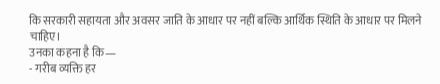कि सरकारी सहायता और अवसर जाति के आधार पर नहीं बल्कि आर्थिक स्थिति के आधार पर मिलने चाहिए।
उनका कहना है कि—
- गरीब व्यक्ति हर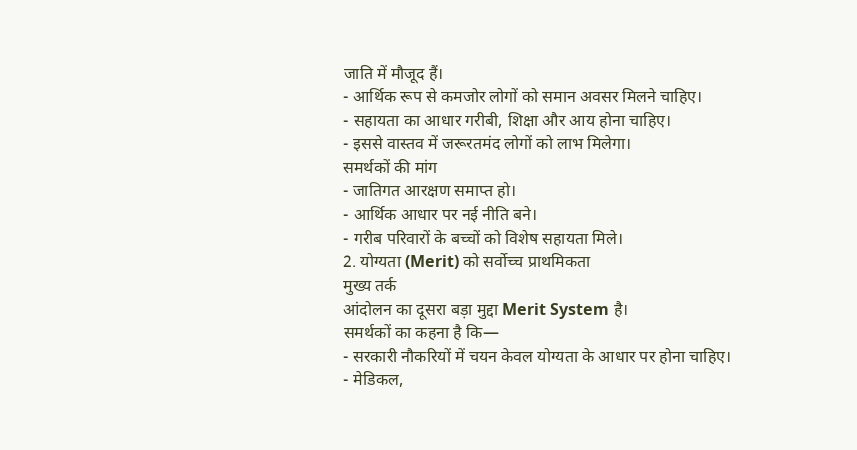जाति में मौजूद हैं।
- आर्थिक रूप से कमजोर लोगों को समान अवसर मिलने चाहिए।
- सहायता का आधार गरीबी, शिक्षा और आय होना चाहिए।
- इससे वास्तव में जरूरतमंद लोगों को लाभ मिलेगा।
समर्थकों की मांग
- जातिगत आरक्षण समाप्त हो।
- आर्थिक आधार पर नई नीति बने।
- गरीब परिवारों के बच्चों को विशेष सहायता मिले।
2. योग्यता (Merit) को सर्वोच्च प्राथमिकता
मुख्य तर्क
आंदोलन का दूसरा बड़ा मुद्दा Merit System है।
समर्थकों का कहना है कि—
- सरकारी नौकरियों में चयन केवल योग्यता के आधार पर होना चाहिए।
- मेडिकल,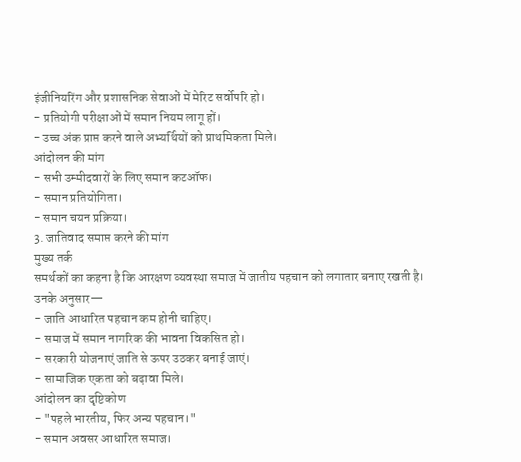इंजीनियरिंग और प्रशासनिक सेवाओं में मेरिट सर्वोपरि हो।
- प्रतियोगी परीक्षाओं में समान नियम लागू हों।
- उच्च अंक प्राप्त करने वाले अभ्यर्थियों को प्राथमिकता मिले।
आंदोलन की मांग
- सभी उम्मीदवारों के लिए समान कटऑफ।
- समान प्रतियोगिता।
- समान चयन प्रक्रिया।
3. जातिवाद समाप्त करने की मांग
मुख्य तर्क
समर्थकों का कहना है कि आरक्षण व्यवस्था समाज में जातीय पहचान को लगातार बनाए रखती है।
उनके अनुसार—
- जाति आधारित पहचान कम होनी चाहिए।
- समाज में समान नागरिक की भावना विकसित हो।
- सरकारी योजनाएं जाति से ऊपर उठकर बनाई जाएं।
- सामाजिक एकता को बढ़ावा मिले।
आंदोलन का दृष्टिकोण
- "पहले भारतीय, फिर अन्य पहचान।"
- समान अवसर आधारित समाज।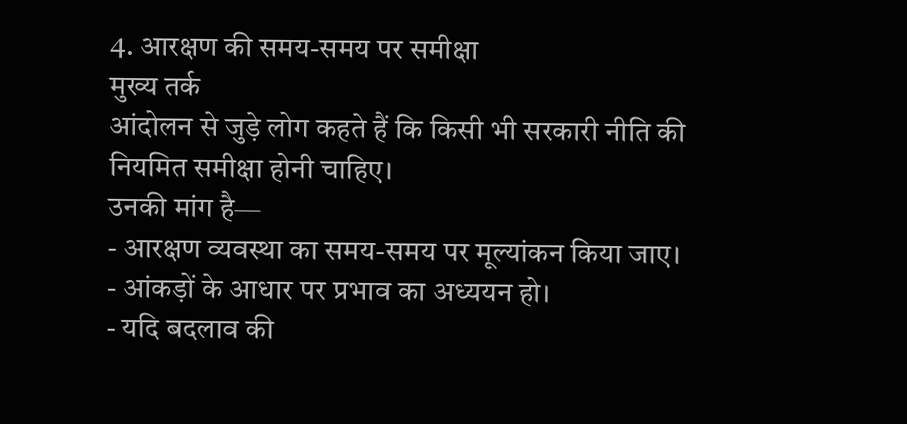4. आरक्षण की समय-समय पर समीक्षा
मुख्य तर्क
आंदोलन से जुड़े लोग कहते हैं कि किसी भी सरकारी नीति की नियमित समीक्षा होनी चाहिए।
उनकी मांग है—
- आरक्षण व्यवस्था का समय-समय पर मूल्यांकन किया जाए।
- आंकड़ों के आधार पर प्रभाव का अध्ययन हो।
- यदि बदलाव की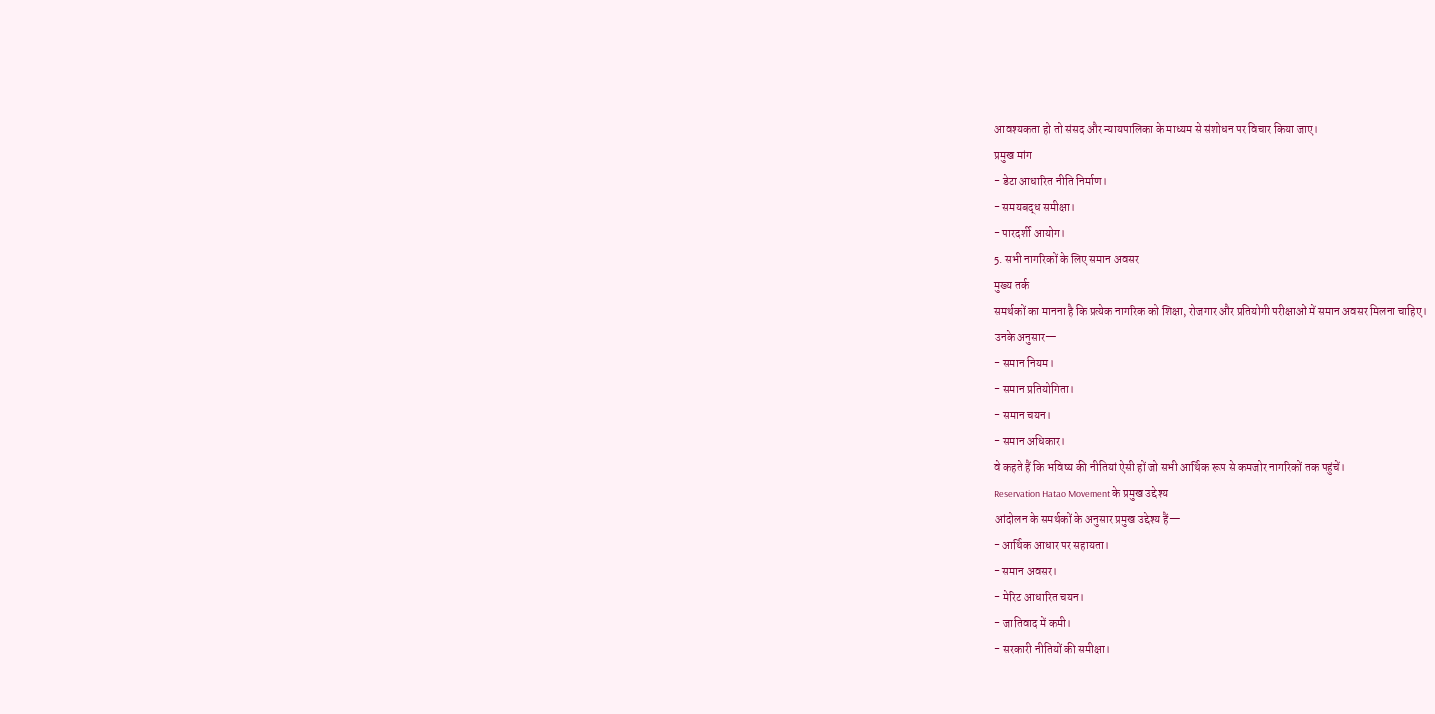आवश्यकता हो तो संसद और न्यायपालिका के माध्यम से संशोधन पर विचार किया जाए।
प्रमुख मांग
- डेटा आधारित नीति निर्माण।
- समयबद्ध समीक्षा।
- पारदर्शी आयोग।
5. सभी नागरिकों के लिए समान अवसर
मुख्य तर्क
समर्थकों का मानना है कि प्रत्येक नागरिक को शिक्षा, रोजगार और प्रतियोगी परीक्षाओं में समान अवसर मिलना चाहिए।
उनके अनुसार—
- समान नियम।
- समान प्रतियोगिता।
- समान चयन।
- समान अधिकार।
वे कहते हैं कि भविष्य की नीतियां ऐसी हों जो सभी आर्थिक रूप से कमजोर नागरिकों तक पहुंचें।
Reservation Hatao Movement के प्रमुख उद्देश्य
आंदोलन के समर्थकों के अनुसार प्रमुख उद्देश्य हैं—
- आर्थिक आधार पर सहायता।
- समान अवसर।
- मेरिट आधारित चयन।
- जातिवाद में कमी।
- सरकारी नीतियों की समीक्षा।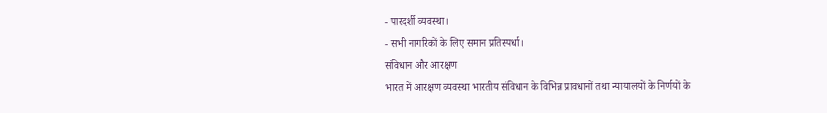- पारदर्शी व्यवस्था।
- सभी नागरिकों के लिए समान प्रतिस्पर्धा।
संविधान और आरक्षण
भारत में आरक्षण व्यवस्था भारतीय संविधान के विभिन्न प्रावधानों तथा न्यायालयों के निर्णयों के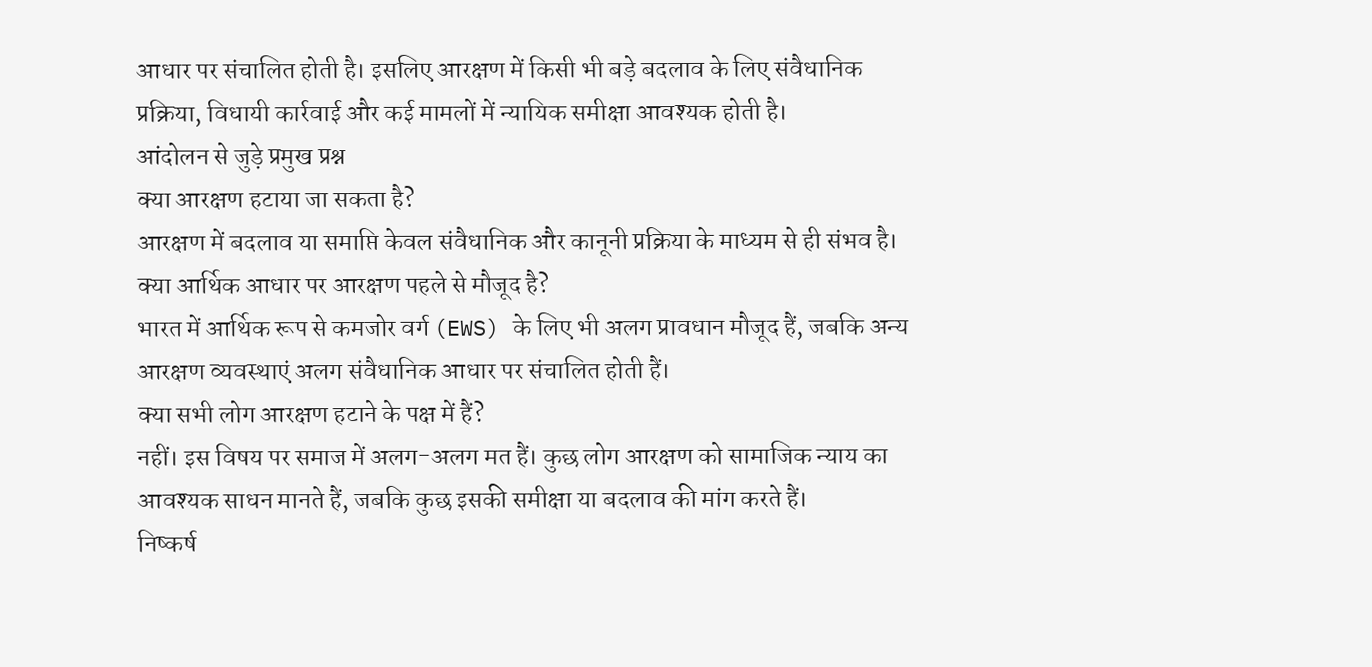आधार पर संचालित होती है। इसलिए आरक्षण में किसी भी बड़े बदलाव के लिए संवैधानिक प्रक्रिया, विधायी कार्रवाई और कई मामलों में न्यायिक समीक्षा आवश्यक होती है।
आंदोलन से जुड़े प्रमुख प्रश्न
क्या आरक्षण हटाया जा सकता है?
आरक्षण में बदलाव या समाप्ति केवल संवैधानिक और कानूनी प्रक्रिया के माध्यम से ही संभव है।
क्या आर्थिक आधार पर आरक्षण पहले से मौजूद है?
भारत में आर्थिक रूप से कमजोर वर्ग (EWS) के लिए भी अलग प्रावधान मौजूद हैं, जबकि अन्य आरक्षण व्यवस्थाएं अलग संवैधानिक आधार पर संचालित होती हैं।
क्या सभी लोग आरक्षण हटाने के पक्ष में हैं?
नहीं। इस विषय पर समाज में अलग-अलग मत हैं। कुछ लोग आरक्षण को सामाजिक न्याय का आवश्यक साधन मानते हैं, जबकि कुछ इसकी समीक्षा या बदलाव की मांग करते हैं।
निष्कर्ष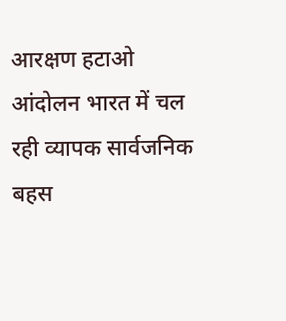आरक्षण हटाओ आंदोलन भारत में चल रही व्यापक सार्वजनिक बहस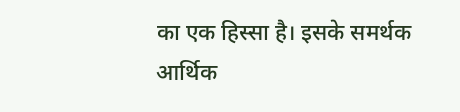का एक हिस्सा है। इसके समर्थक आर्थिक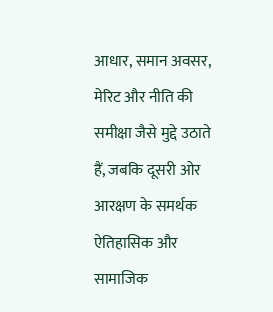आधार, समान अवसर, मेरिट और नीति की समीक्षा जैसे मुद्दे उठाते हैं, जबकि दूसरी ओर आरक्षण के समर्थक ऐतिहासिक और सामाजिक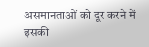असमानताओं को दूर करने में इसकी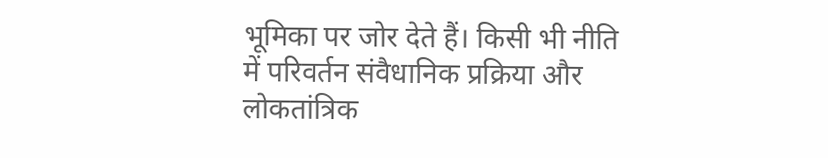भूमिका पर जोर देते हैं। किसी भी नीति में परिवर्तन संवैधानिक प्रक्रिया और लोकतांत्रिक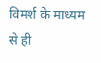विमर्श के माध्यम से ही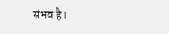संभव है।